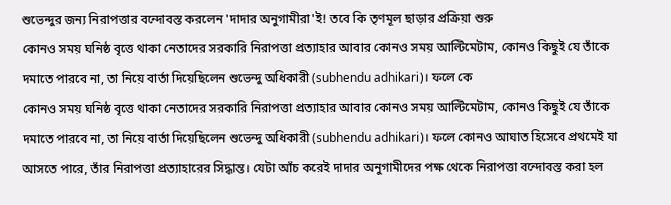শুভেন্দুর জন্য নিরাপত্তার বন্দোবস্ত করলেন 'দাদার অনুগামীরা'ই! তবে কি তৃণমূল ছাড়ার প্রক্রিয়া শুরু
কোনও সময় ঘনিষ্ঠ বৃত্তে থাকা নেতাদের সরকারি নিরাপত্তা প্রত্যাহার আবার কোনও সময় আল্টিমেটাম, কোনও কিছুই যে তাঁকে দমাতে পারবে না, তা নিয়ে বার্তা দিয়েছিলেন শুভেন্দু অধিকারী (subhendu adhikari)। ফলে কে
কোনও সময় ঘনিষ্ঠ বৃত্তে থাকা নেতাদের সরকারি নিরাপত্তা প্রত্যাহার আবার কোনও সময় আল্টিমেটাম, কোনও কিছুই যে তাঁকে দমাতে পারবে না, তা নিয়ে বার্তা দিয়েছিলেন শুভেন্দু অধিকারী (subhendu adhikari)। ফলে কোনও আঘাত হিসেবে প্রথমেই যা আসতে পারে, তাঁর নিরাপত্তা প্রত্যাহারের সিদ্ধান্ত। যেটা আঁচ করেই দাদার অনুগামীদের পক্ষ থেকে নিরাপত্তা বন্দোবস্ত করা হল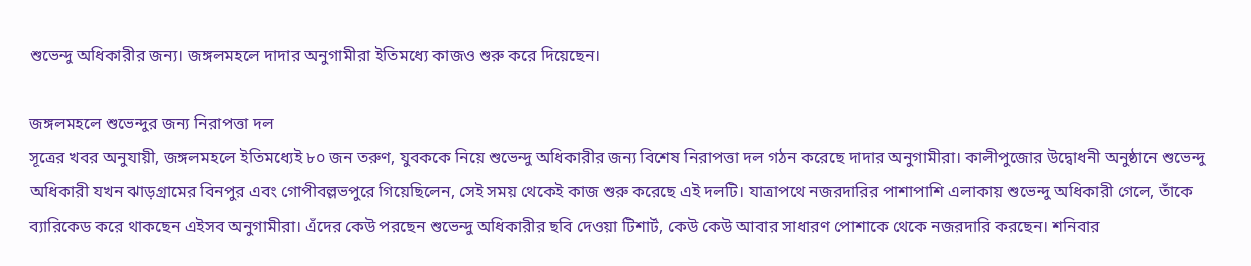শুভেন্দু অধিকারীর জন্য। জঙ্গলমহলে দাদার অনুগামীরা ইতিমধ্যে কাজও শুরু করে দিয়েছেন।

জঙ্গলমহলে শুভেন্দুর জন্য নিরাপত্তা দল
সূত্রের খবর অনুযায়ী, জঙ্গলমহলে ইতিমধ্যেই ৮০ জন তরুণ, যুবককে নিয়ে শুভেন্দু অধিকারীর জন্য বিশেষ নিরাপত্তা দল গঠন করেছে দাদার অনুগামীরা। কালীপুজোর উদ্বোধনী অনুষ্ঠানে শুভেন্দু অধিকারী যখন ঝাড়গ্রামের বিনপুর এবং গোপীবল্লভপুরে গিয়েছিলেন, সেই সময় থেকেই কাজ শুরু করেছে এই দলটি। যাত্রাপথে নজরদারির পাশাপাশি এলাকায় শুভেন্দু অধিকারী গেলে, তাঁকে ব্যারিকেড করে থাকছেন এইসব অনুগামীরা। এঁদের কেউ পরছেন শুভেন্দু অধিকারীর ছবি দেওয়া টিশার্ট, কেউ কেউ আবার সাধারণ পোশাকে থেকে নজরদারি করছেন। শনিবার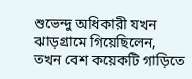শুভেন্দু অধিকারী যখন ঝাড়গ্রামে গিয়েছিলেন, তখন বেশ কয়েকটি গাড়িতে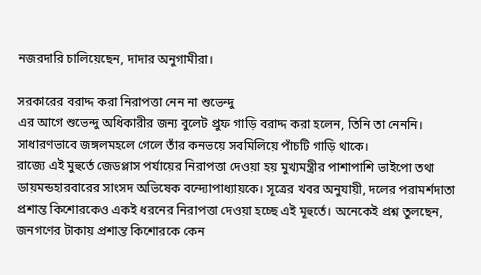নজরদারি চালিয়েছেন, দাদার অনুগামীরা।

সরকারের বরাদ্দ করা নিরাপত্তা নেন না শুভেন্দু
এর আগে শুভেন্দু অধিকারীর জন্য বুলেট প্রুফ গাড়ি বরাদ্দ করা হলেন, তিনি তা নেননি। সাধারণভাবে জঙ্গলমহলে গেলে তাঁর কনভয়ে সবমিলিয়ে পাঁচটি গাড়ি থাকে।
রাজ্যে এই মুহুর্তে জেডপ্লাস পর্যায়ের নিরাপত্তা দেওয়া হয় মুখ্যমন্ত্রীর পাশাপাশি ভাইপো তথা ডায়মন্ডহারবারের সাংসদ অভিষেক বন্দ্যোপাধ্যায়কে। সূত্রের খবর অনুযায়ী, দলের পরামর্শদাতা প্রশান্ত কিশোরকেও একই ধরনের নিরাপত্তা দেওয়া হচ্ছে এই মূহুর্তে। অনেকেই প্রশ্ন তুলছেন, জনগণের টাকায় প্রশান্ত কিশোরকে কেন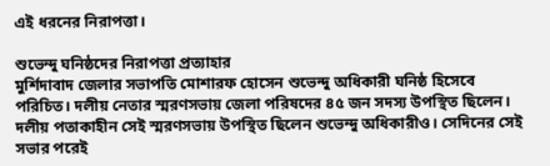এই ধরনের নিরাপত্তা।

শুভেন্দু ঘনিষ্ঠদের নিরাপত্তা প্রত্যাহার
মুর্শিদাবাদ জেলার সভাপতি মোশারফ হোসেন শুভেন্দু অধিকারী ঘনিষ্ঠ হিসেবে পরিচিত। দলীয় নেতার স্মরণসভায় জেলা পরিষদের ৪৫ জন সদস্য উপস্থিত ছিলেন। দলীয় পতাকাহীন সেই স্মরণসভায় উপস্থিত ছিলেন শুভেন্দু অধিকারীও। সেদিনের সেই সভার পরেই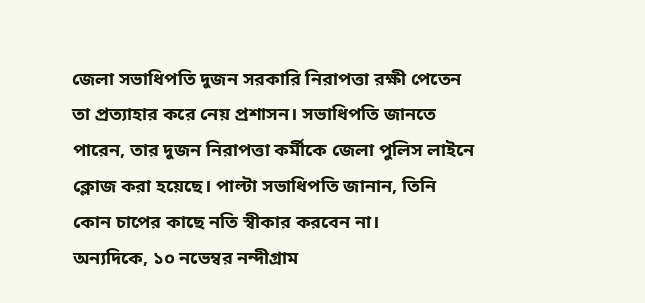জেলা সভাধিপতি দুজন সরকারি নিরাপত্তা রক্ষী পেতেন তা প্রত্যাহার করে নেয় প্রশাসন। সভাধিপতি জানতে পারেন, তার দুজন নিরাপত্তা কর্মীকে জেলা পুলিস লাইনে ক্লোজ করা হয়েছে। পাল্টা সভাধিপতি জানান, তিনি কোন চাপের কাছে নতি স্বীকার করবেন না।
অন্যদিকে, ১০ নভেম্বর নন্দীগ্রাম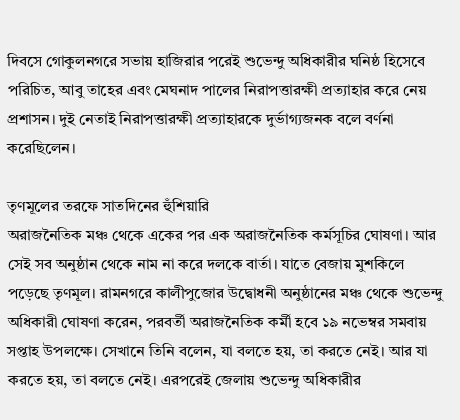দিবসে গোকুলনগরে সভায় হাজিরার পরেই শুভেন্দু অধিকারীর ঘনিষ্ঠ হিসেবে পরিচিত, আবু তাহের এবং মেঘনাদ পালের নিরাপত্তারক্ষী প্রত্যাহার করে নেয় প্রশাসন। দুই নেতাই নিরাপত্তারক্ষী প্রত্যাহারকে দুর্ভাগ্যজনক বলে বর্ণনা করেছিলেন।

তৃণমূলের তরফে সাতদিনের হুঁশিয়ারি
অরাজনৈতিক মঞ্চ থেকে একের পর এক অরাজনৈতিক কর্মসূচির ঘোষণা। আর সেই সব অনুষ্ঠান থেকে নাম না করে দলকে বার্তা। যাতে বেজায় মুশকিলে পড়েছে তৃণমূল। রামনগরে কালীপুজোর উদ্বোধনী অনুষ্ঠানের মঞ্চ থেকে শুভেন্দু অধিকারী ঘোষণা করেন, পরবর্তী অরাজনৈতিক কর্মী হবে ১৯ নভেম্বর সমবায় সপ্তাহ উপলক্ষে। সেখানে তিনি বলেন, যা বলতে হয়, তা করতে নেই। আর যা করতে হয়, তা বলতে নেই। এরপরেই জেলায় শুভেন্দু অধিকারীর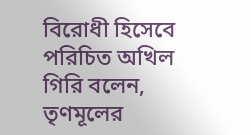বিরোধী হিসেবে পরিচিত অখিল গিরি বলেন, তৃণমূলের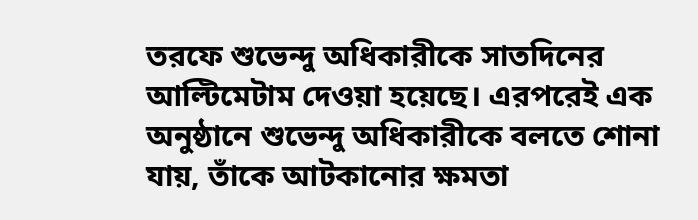তরফে শুভেন্দু অধিকারীকে সাতদিনের আল্টিমেটাম দেওয়া হয়েছে। এরপরেই এক অনুষ্ঠানে শুভেন্দু অধিকারীকে বলতে শোনা যায়, তাঁকে আটকানোর ক্ষমতা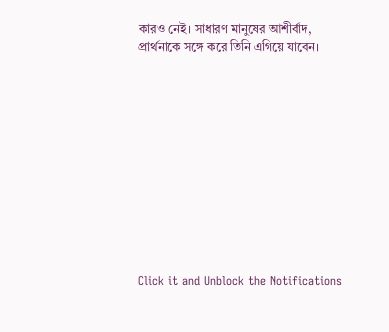কারও নেই। সাধারণ মানুষের আশীর্বাদ, প্রার্থনাকে সঙ্গে করে তিনি এগিয়ে যাবেন।












Click it and Unblock the Notifications